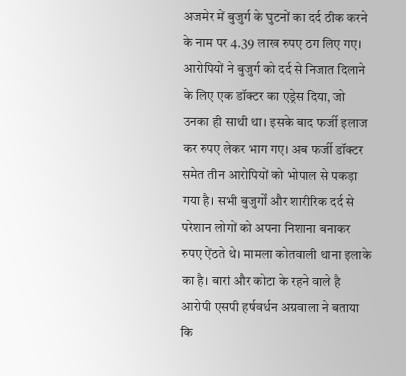अजमेर में बुजुर्ग के घुटनों का दर्द ठीक करने के नाम पर 4.39 लाख रुपए ठग लिए गए। आरोपियों ने बुजुर्ग को दर्द से निजात दिलाने के लिए एक डॉक्टर का एड्रेस दिया, जो उनका ही साथी था। इसके बाद फर्जी इलाज कर रुपए लेकर भाग गए। अब फर्जी डॉक्टर समेत तीन आरोपियों को भोपाल से पकड़ा गया है। सभी बुजुर्गों और शारीरिक दर्द से परेशान लोगों को अपना निशाना बनाकर रुपए ऐंठते थे। मामला कोतवाली थाना इलाके का है। बारां और कोटा के रहने वाले है आरोपी एसपी हर्षवर्धन अग्रवाला ने बताया कि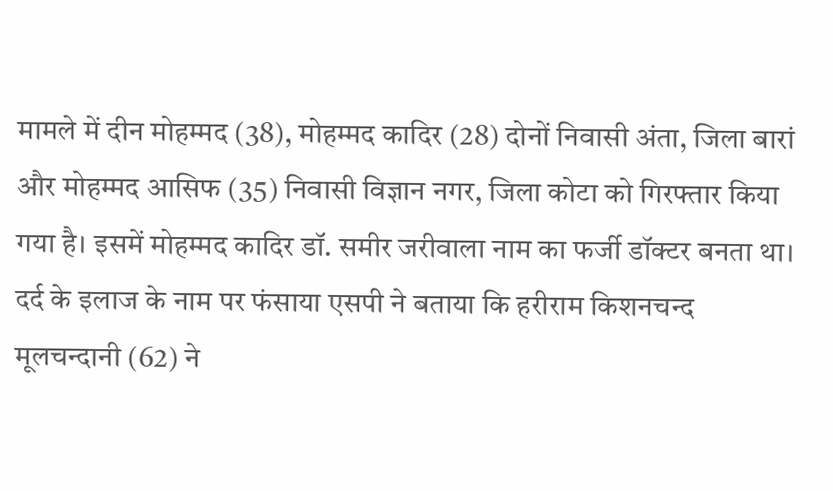मामले में दीन मोहम्मद (38), मोहम्मद कादिर (28) दोनों निवासी अंता, जिला बारां और मोहम्मद आसिफ (35) निवासी विज्ञान नगर, जिला कोटा को गिरफ्तार किया गया है। इसमें मोहम्मद कादिर डॉ. समीर जरीवाला नाम का फर्जी डॉक्टर बनता था। दर्द के इलाज के नाम पर फंसाया एसपी ने बताया कि हरीराम किशनचन्द मूलचन्दानी (62) ने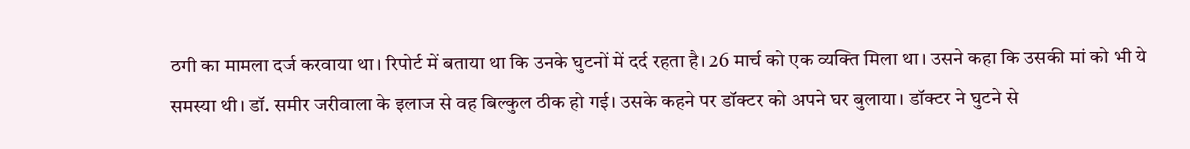ठगी का मामला दर्ज करवाया था। रिपोर्ट में बताया था कि उनके घुटनों में दर्द रहता है। 26 मार्च को एक व्यक्ति मिला था। उसने कहा कि उसकी मां को भी ये समस्या थी। डॉ. समीर जरीवाला के इलाज से वह बिल्कुल ठीक हो गई। उसके कहने पर डॉक्टर को अपने घर बुलाया। डॉक्टर ने घुटने से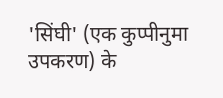'सिंघी' (एक कुप्पीनुमा उपकरण) के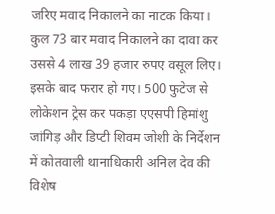जरिए मवाद निकालने का नाटक किया। कुल 73 बार मवाद निकालने का दावा कर उससे 4 लाख 39 हजार रुपए वसूल लिए। इसके बाद फरार हो गए। 500 फुटेज से लोकेशन ट्रेस कर पकड़ा एएसपी हिमांशु जांगिड़ और डिप्टी शिवम जोशी के निर्देशन में कोतवाली थानाधिकारी अनिल देव की विशेष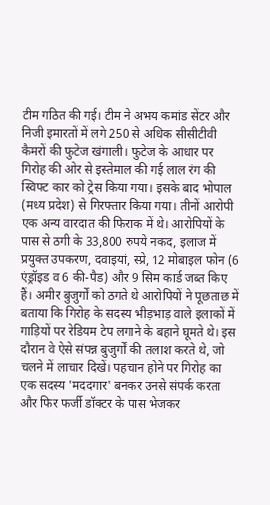टीम गठित की गई। टीम ने अभय कमांड सेंटर और निजी इमारतों में लगे 250 से अधिक सीसीटीवी कैमरों की फुटेज खंगाली। फुटेज के आधार पर गिरोह की ओर से इस्तेमाल की गई लाल रंग की स्विफ्ट कार को ट्रेस किया गया। इसके बाद भोपाल (मध्य प्रदेश) से गिरफ्तार किया गया। तीनों आरोपी एक अन्य वारदात की फिराक में थे। आरोपियों के पास से ठगी के 33,800 रुपये नकद, इलाज में प्रयुक्त उपकरण, दवाइयां, स्प्रे, 12 मोबाइल फोन (6 एंड्रॉइड व 6 की-पैड) और 9 सिम कार्ड जब्त किए हैं। अमीर बुजुर्गों को ठगते थे आरोपियों ने पूछताछ में बताया कि गिरोह के सदस्य भीड़भाड़ वाले इलाकों में गाड़ियों पर रेडियम टेप लगाने के बहाने घूमते थे। इस दौरान वे ऐसे संपन्न बुजुर्गों की तलाश करते थे, जो चलने में लाचार दिखें। पहचान होने पर गिरोह का एक सदस्य 'मददगार' बनकर उनसे संपर्क करता और फिर फर्जी डॉक्टर के पास भेजकर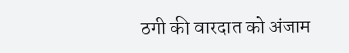ठगी की वारदात को अंजाम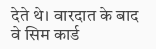देते थे। वारदात के बाद वे सिम कार्ड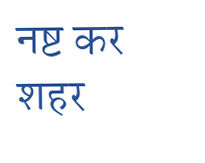नष्ट कर शहर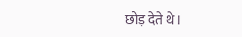छोड़ देते थे।